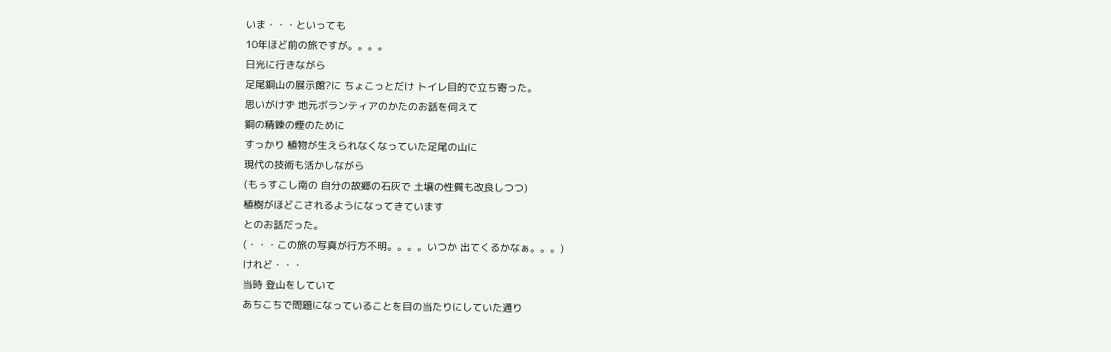いま・・・といっても
10年ほど前の旅ですが。。。。
日光に行きながら
足尾銅山の展示館?に ちょこっとだけ トイレ目的で立ち寄った。
思いがけず 地元ボランティアのかたのお話を伺えて
銅の精錬の煙のために
すっかり 植物が生えられなくなっていた足尾の山に
現代の技術も活かしながら
(もぅすこし南の 自分の故郷の石灰で 土壌の性質も改良しつつ)
植樹がほどこされるようになってきています
とのお話だった。
(・・・この旅の写真が行方不明。。。。いつか 出てくるかなぁ。。。)
けれど・・・
当時 登山をしていて
あちこちで問題になっていることを目の当たりにしていた通り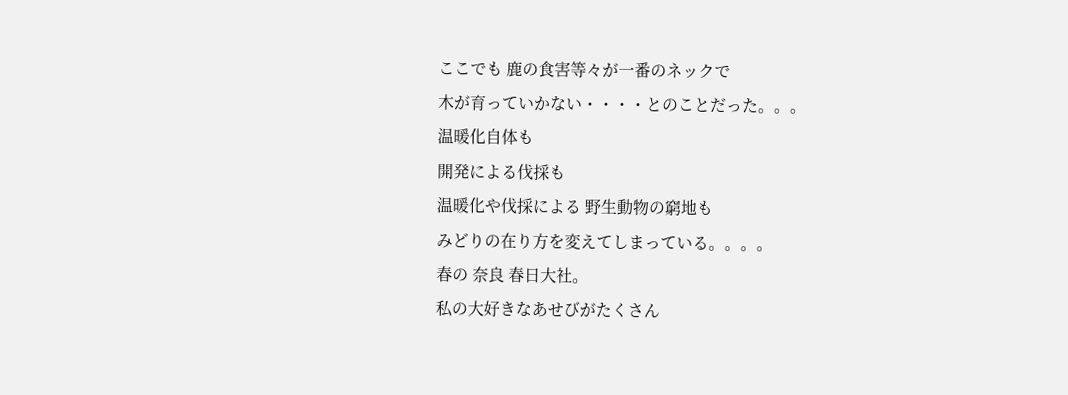ここでも 鹿の食害等々が一番のネックで
木が育っていかない・・・・とのことだった。。。
温暖化自体も
開発による伐採も
温暖化や伐採による 野生動物の窮地も
みどりの在り方を変えてしまっている。。。。
春の 奈良 春日大社。
私の大好きなあせびがたくさん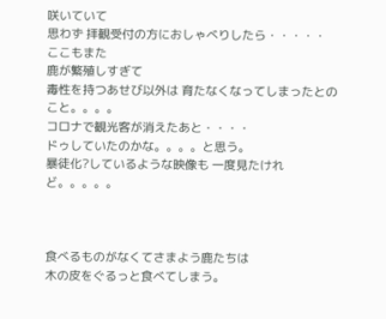咲いていて
思わず 拝観受付の方におしゃべりしたら・・・・・
ここもまた
鹿が繁殖しすぎて
毒性を持つあせび以外は 育たなくなってしまったとのこと。。。。
コロナで観光客が消えたあと・・・・
ドゥしていたのかな。。。。と思う。
暴徒化?しているような映像も 一度見たけれど。。。。。



食べるものがなくてさまよう鹿たちは
木の皮をぐるっと食べてしまう。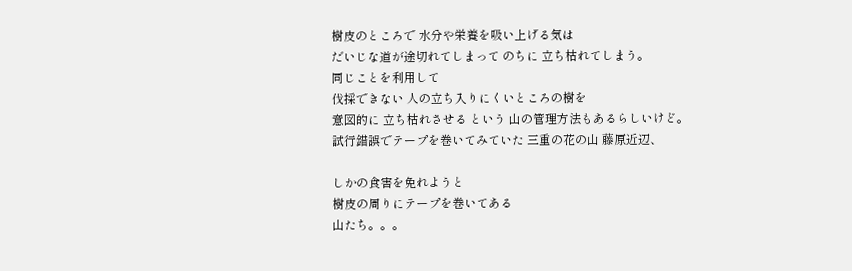樹皮のところで 水分や栄養を吸い上げる気は
だいじな道が途切れてしまって のちに 立ち枯れてしまう。
同じことを利用して
伐採できない 人の立ち入りにくいところの樹を
意図的に 立ち枯れさせる という 山の管理方法もあるらしいけど。
試行錯誤でテープを巻いてみていた 三重の花の山 藤原近辺、

しかの食害を免れようと
樹皮の周りにテープを巻いてある
山たち。。。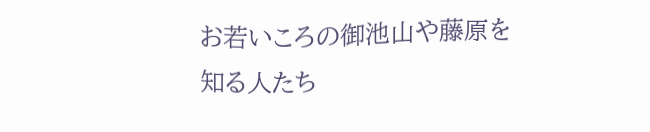お若いころの御池山や藤原を
知る人たち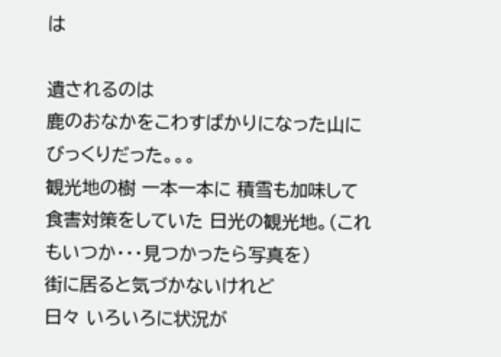は

遺されるのは
鹿のおなかをこわすばかりになった山に びっくりだった。。。
観光地の樹 一本一本に 積雪も加味して
食害対策をしていた 日光の観光地。(これもいつか・・・見つかったら写真を)
街に居ると気づかないけれど
日々 いろいろに状況が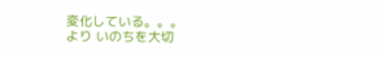変化している。。。
より いのちを大切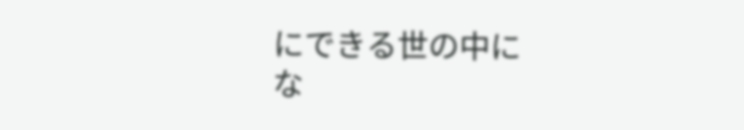にできる世の中に
な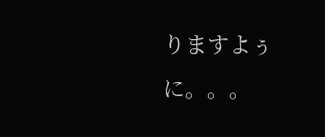りますよぅに。。。